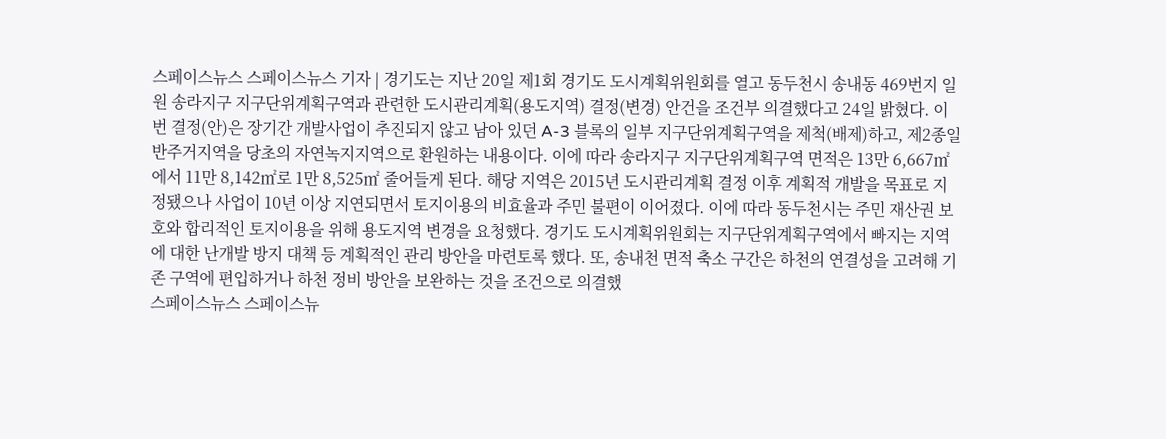스페이스뉴스 스페이스뉴스 기자 | 경기도는 지난 20일 제1회 경기도 도시계획위원회를 열고 동두천시 송내동 469번지 일원 송라지구 지구단위계획구역과 관련한 도시관리계획(용도지역) 결정(변경) 안건을 조건부 의결했다고 24일 밝혔다. 이번 결정(안)은 장기간 개발사업이 추진되지 않고 남아 있던 A-3 블록의 일부 지구단위계획구역을 제척(배제)하고, 제2종일반주거지역을 당초의 자연녹지지역으로 환원하는 내용이다. 이에 따라 송라지구 지구단위계획구역 면적은 13만 6,667㎡에서 11만 8,142㎡로 1만 8,525㎡ 줄어들게 된다. 해당 지역은 2015년 도시관리계획 결정 이후 계획적 개발을 목표로 지정됐으나 사업이 10년 이상 지연되면서 토지이용의 비효율과 주민 불편이 이어졌다. 이에 따라 동두천시는 주민 재산권 보호와 합리적인 토지이용을 위해 용도지역 변경을 요청했다. 경기도 도시계획위원회는 지구단위계획구역에서 빠지는 지역에 대한 난개발 방지 대책 등 계획적인 관리 방안을 마련토록 했다. 또, 송내천 면적 축소 구간은 하천의 연결성을 고려해 기존 구역에 편입하거나 하천 정비 방안을 보완하는 것을 조건으로 의결했
스페이스뉴스 스페이스뉴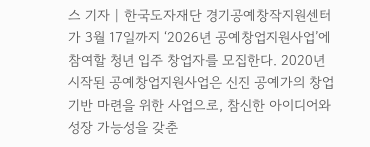스 기자 | 한국도자재단 경기공예창작지원센터가 3월 17일까지 ‘2026년 공예창업지원사업’에 참여할 청년 입주 창업자를 모집한다. 2020년 시작된 공예창업지원사업은 신진 공예가의 창업 기반 마련을 위한 사업으로, 참신한 아이디어와 성장 가능성을 갖춘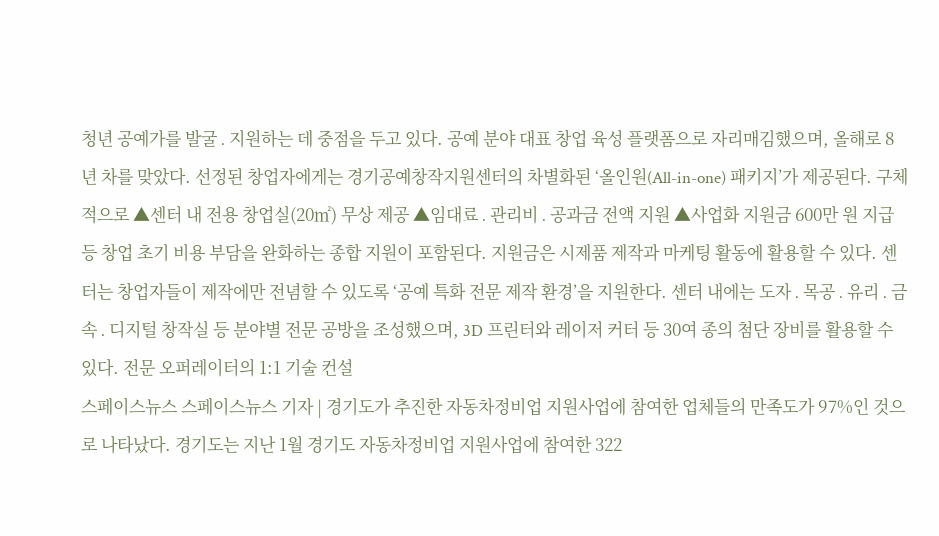청년 공예가를 발굴․지원하는 데 중점을 두고 있다. 공예 분야 대표 창업 육성 플랫폼으로 자리매김했으며, 올해로 8년 차를 맞았다. 선정된 창업자에게는 경기공예창작지원센터의 차별화된 ‘올인원(All-in-one) 패키지’가 제공된다. 구체적으로 ▲센터 내 전용 창업실(20㎡) 무상 제공 ▲임대료․관리비․공과금 전액 지원 ▲사업화 지원금 600만 원 지급 등 창업 초기 비용 부담을 완화하는 종합 지원이 포함된다. 지원금은 시제품 제작과 마케팅 활동에 활용할 수 있다. 센터는 창업자들이 제작에만 전념할 수 있도록 ‘공예 특화 전문 제작 환경’을 지원한다. 센터 내에는 도자․목공․유리․금속․디지털 창작실 등 분야별 전문 공방을 조성했으며, 3D 프린터와 레이저 커터 등 30여 종의 첨단 장비를 활용할 수 있다. 전문 오퍼레이터의 1:1 기술 컨설
스페이스뉴스 스페이스뉴스 기자 | 경기도가 추진한 자동차정비업 지원사업에 참여한 업체들의 만족도가 97%인 것으로 나타났다. 경기도는 지난 1월 경기도 자동차정비업 지원사업에 참여한 322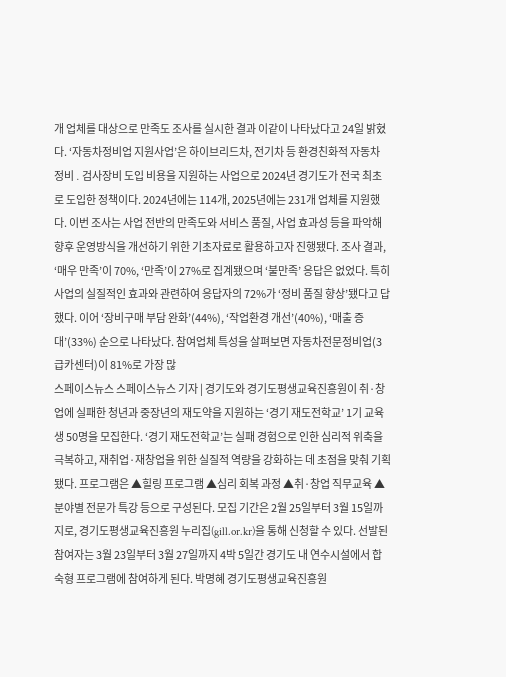개 업체를 대상으로 만족도 조사를 실시한 결과 이같이 나타났다고 24일 밝혔다. ‘자동차정비업 지원사업’은 하이브리드차, 전기차 등 환경친화적 자동차 정비․검사장비 도입 비용을 지원하는 사업으로 2024년 경기도가 전국 최초로 도입한 정책이다. 2024년에는 114개, 2025년에는 231개 업체를 지원했다. 이번 조사는 사업 전반의 만족도와 서비스 품질, 사업 효과성 등을 파악해 향후 운영방식을 개선하기 위한 기초자료로 활용하고자 진행됐다. 조사 결과, ‘매우 만족’이 70%, ‘만족’이 27%로 집계됐으며 ‘불만족’ 응답은 없었다. 특히 사업의 실질적인 효과와 관련하여 응답자의 72%가 ‘정비 품질 향상’됐다고 답했다. 이어 ‘장비구매 부담 완화’(44%), ‘작업환경 개선’(40%), ‘매출 증대’(33%) 순으로 나타났다. 참여업체 특성을 살펴보면 자동차전문정비업(3급카센터)이 81%로 가장 많
스페이스뉴스 스페이스뉴스 기자 | 경기도와 경기도평생교육진흥원이 취·창업에 실패한 청년과 중장년의 재도약을 지원하는 ‘경기 재도전학교’ 1기 교육생 50명을 모집한다. ‘경기 재도전학교’는 실패 경험으로 인한 심리적 위축을 극복하고, 재취업·재창업을 위한 실질적 역량을 강화하는 데 초점을 맞춰 기획됐다. 프로그램은 ▲힐링 프로그램 ▲심리 회복 과정 ▲취·창업 직무교육 ▲분야별 전문가 특강 등으로 구성된다. 모집 기간은 2월 25일부터 3월 15일까지로, 경기도평생교육진흥원 누리집(gill.or.kr)을 통해 신청할 수 있다. 선발된 참여자는 3월 23일부터 3월 27일까지 4박 5일간 경기도 내 연수시설에서 합숙형 프로그램에 참여하게 된다. 박명혜 경기도평생교육진흥원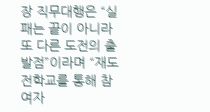장 직무대행은 “실패는 끝이 아니라 또 다른 도전의 출발점”이라며 “재도전학교를 통해 참여자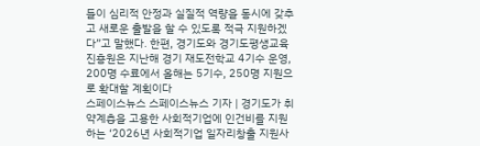들이 심리적 안정과 실질적 역량을 동시에 갖추고 새로운 출발을 할 수 있도록 적극 지원하겠다”고 말했다. 한편, 경기도와 경기도평생교육진흥원은 지난해 경기 재도전학교 4기수 운영, 200명 수료에서 올해는 5기수, 250명 지원으로 확대할 계획이다
스페이스뉴스 스페이스뉴스 기자 | 경기도가 취약계층을 고용한 사회적기업에 인건비를 지원하는 ‘2026년 사회적기업 일자리창출 지원사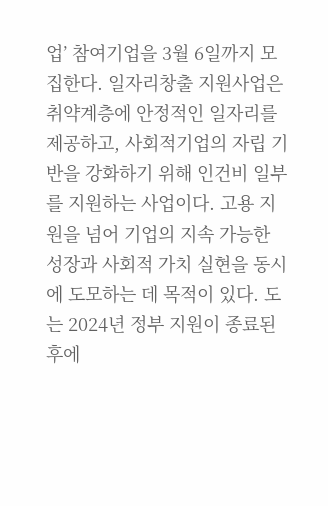업’ 참여기업을 3월 6일까지 모집한다. 일자리창출 지원사업은 취약계층에 안정적인 일자리를 제공하고, 사회적기업의 자립 기반을 강화하기 위해 인건비 일부를 지원하는 사업이다. 고용 지원을 넘어 기업의 지속 가능한 성장과 사회적 가치 실현을 동시에 도모하는 데 목적이 있다. 도는 2024년 정부 지원이 종료된 후에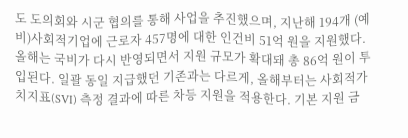도 도의회와 시군 협의를 통해 사업을 추진했으며, 지난해 194개 (예비)사회적기업에 근로자 457명에 대한 인건비 51억 원을 지원했다. 올해는 국비가 다시 반영되면서 지원 규모가 확대돼 총 86억 원이 투입된다. 일괄 동일 지급했던 기존과는 다르게, 올해부터는 사회적가치지표(SVI) 측정 결과에 따른 차등 지원을 적용한다. 기본 지원 금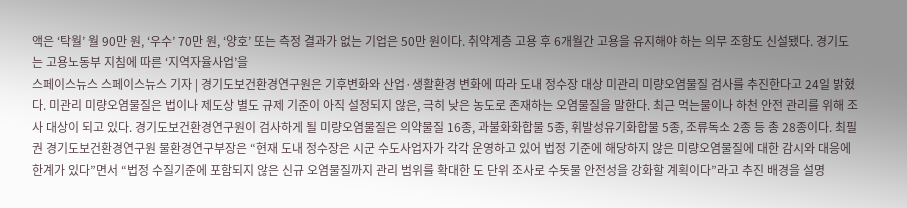액은 ‘탁월’ 월 90만 원, ‘우수’ 70만 원, ‘양호’ 또는 측정 결과가 없는 기업은 50만 원이다. 취약계층 고용 후 6개월간 고용을 유지해야 하는 의무 조항도 신설됐다. 경기도는 고용노동부 지침에 따른 ‘지역자율사업’을
스페이스뉴스 스페이스뉴스 기자 | 경기도보건환경연구원은 기후변화와 산업·생활환경 변화에 따라 도내 정수장 대상 미관리 미량오염물질 검사를 추진한다고 24일 밝혔다. 미관리 미량오염물질은 법이나 제도상 별도 규제 기준이 아직 설정되지 않은, 극히 낮은 농도로 존재하는 오염물질을 말한다. 최근 먹는물이나 하천 안전 관리를 위해 조사 대상이 되고 있다. 경기도보건환경연구원이 검사하게 될 미량오염물질은 의약물질 16종, 과불화화합물 5종, 휘발성유기화합물 5종, 조류독소 2종 등 총 28종이다. 최필권 경기도보건환경연구원 물환경연구부장은 “현재 도내 정수장은 시군 수도사업자가 각각 운영하고 있어 법정 기준에 해당하지 않은 미량오염물질에 대한 감시와 대응에 한계가 있다”면서 “법정 수질기준에 포함되지 않은 신규 오염물질까지 관리 범위를 확대한 도 단위 조사로 수돗물 안전성을 강화할 계획이다”라고 추진 배경을 설명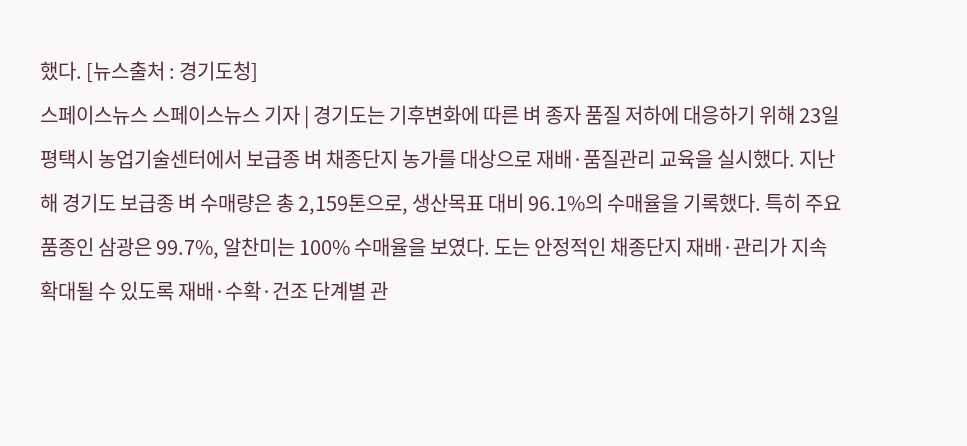했다. [뉴스출처 : 경기도청]
스페이스뉴스 스페이스뉴스 기자 | 경기도는 기후변화에 따른 벼 종자 품질 저하에 대응하기 위해 23일 평택시 농업기술센터에서 보급종 벼 채종단지 농가를 대상으로 재배·품질관리 교육을 실시했다. 지난해 경기도 보급종 벼 수매량은 총 2,159톤으로, 생산목표 대비 96.1%의 수매율을 기록했다. 특히 주요 품종인 삼광은 99.7%, 알찬미는 100% 수매율을 보였다. 도는 안정적인 채종단지 재배·관리가 지속 확대될 수 있도록 재배·수확·건조 단계별 관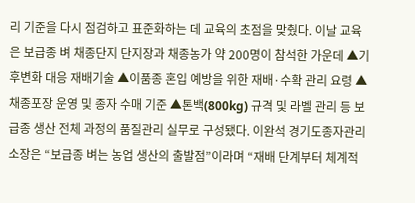리 기준을 다시 점검하고 표준화하는 데 교육의 초점을 맞췄다. 이날 교육은 보급종 벼 채종단지 단지장과 채종농가 약 200명이 참석한 가운데 ▲기후변화 대응 재배기술 ▲이품종 혼입 예방을 위한 재배·수확 관리 요령 ▲채종포장 운영 및 종자 수매 기준 ▲톤백(800kg) 규격 및 라벨 관리 등 보급종 생산 전체 과정의 품질관리 실무로 구성됐다. 이완석 경기도종자관리소장은 “보급종 벼는 농업 생산의 출발점”이라며 “재배 단계부터 체계적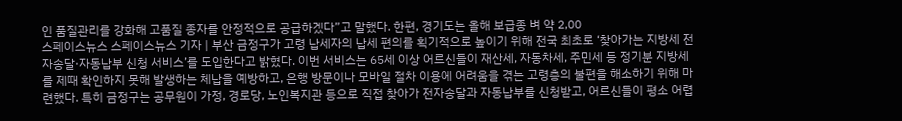인 품질관리를 강화해 고품질 종자를 안정적으로 공급하겠다”고 말했다. 한편, 경기도는 올해 보급종 벼 약 2,00
스페이스뉴스 스페이스뉴스 기자 | 부산 금정구가 고령 납세자의 납세 편의를 획기적으로 높이기 위해 전국 최초로 ‘찾아가는 지방세 전자송달·자동납부 신청 서비스’를 도입한다고 밝혔다. 이번 서비스는 65세 이상 어르신들이 재산세, 자동차세, 주민세 등 정기분 지방세를 제때 확인하지 못해 발생하는 체납을 예방하고, 은행 방문이나 모바일 절차 이용에 어려움을 겪는 고령층의 불편을 해소하기 위해 마련했다. 특히 금정구는 공무원이 가정, 경로당, 노인복지관 등으로 직접 찾아가 전자송달과 자동납부를 신청받고, 어르신들이 평소 어렵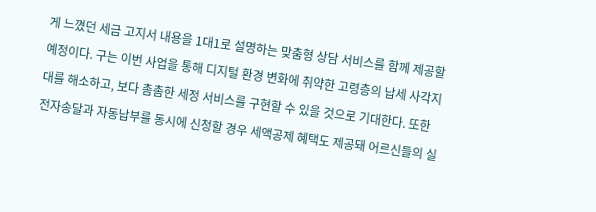게 느꼈던 세금 고지서 내용을 1대1로 설명하는 맞춤형 상담 서비스를 함께 제공할 예정이다. 구는 이번 사업을 통해 디지털 환경 변화에 취약한 고령층의 납세 사각지대를 해소하고, 보다 촘촘한 세정 서비스를 구현할 수 있을 것으로 기대한다. 또한 전자송달과 자동납부를 동시에 신청할 경우 세액공제 혜택도 제공돼 어르신들의 실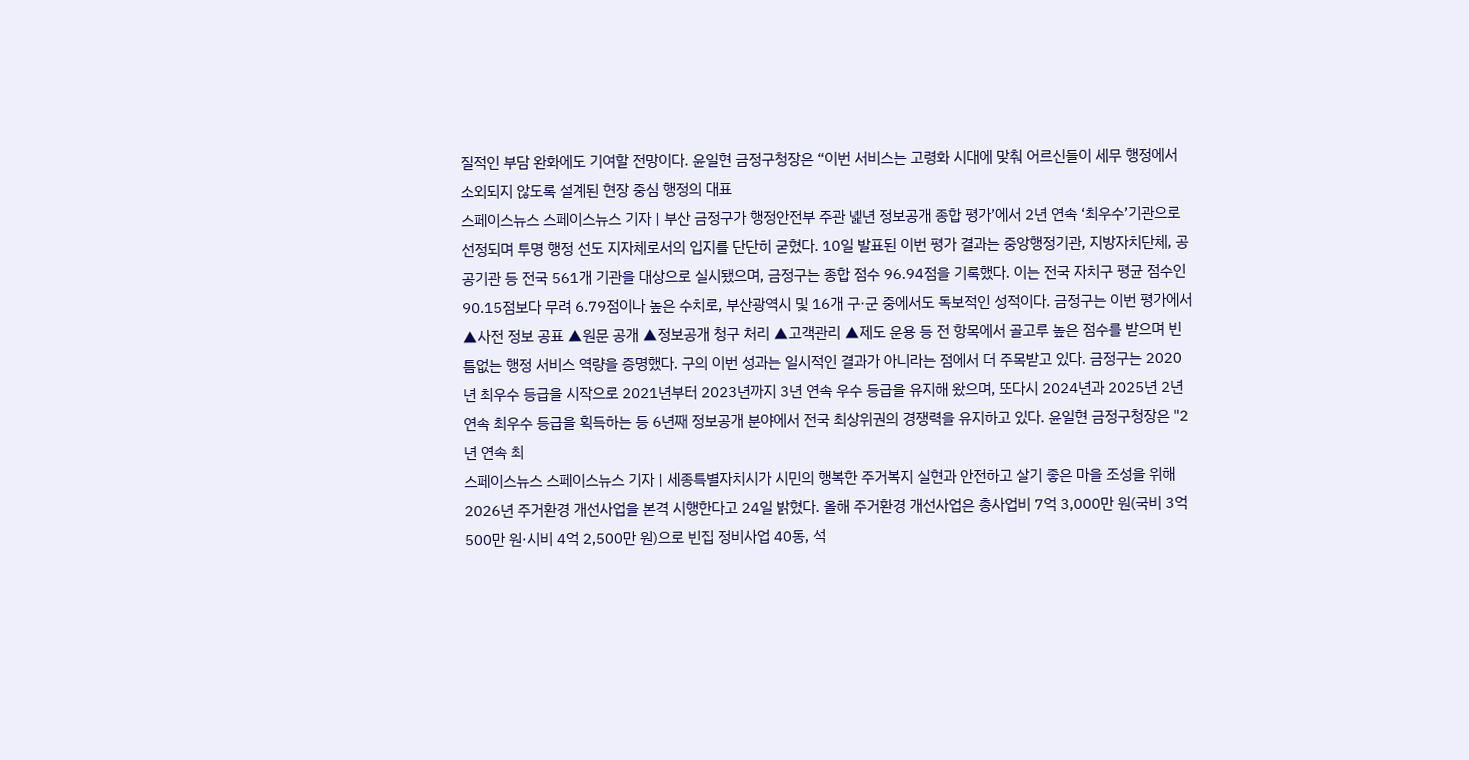질적인 부담 완화에도 기여할 전망이다. 윤일현 금정구청장은 “이번 서비스는 고령화 시대에 맞춰 어르신들이 세무 행정에서 소외되지 않도록 설계된 현장 중심 행정의 대표
스페이스뉴스 스페이스뉴스 기자 | 부산 금정구가 행정안전부 주관 녩년 정보공개 종합 평가’에서 2년 연속 ‘최우수’기관으로 선정되며 투명 행정 선도 지자체로서의 입지를 단단히 굳혔다. 10일 발표된 이번 평가 결과는 중앙행정기관, 지방자치단체, 공공기관 등 전국 561개 기관을 대상으로 실시됐으며, 금정구는 종합 점수 96.94점을 기록했다. 이는 전국 자치구 평균 점수인 90.15점보다 무려 6.79점이나 높은 수치로, 부산광역시 및 16개 구·군 중에서도 독보적인 성적이다. 금정구는 이번 평가에서 ▲사전 정보 공표 ▲원문 공개 ▲정보공개 청구 처리 ▲고객관리 ▲제도 운용 등 전 항목에서 골고루 높은 점수를 받으며 빈틈없는 행정 서비스 역량을 증명했다. 구의 이번 성과는 일시적인 결과가 아니라는 점에서 더 주목받고 있다. 금정구는 2020년 최우수 등급을 시작으로 2021년부터 2023년까지 3년 연속 우수 등급을 유지해 왔으며, 또다시 2024년과 2025년 2년 연속 최우수 등급을 획득하는 등 6년째 정보공개 분야에서 전국 최상위권의 경쟁력을 유지하고 있다. 윤일현 금정구청장은 "2년 연속 최
스페이스뉴스 스페이스뉴스 기자 | 세종특별자치시가 시민의 행복한 주거복지 실현과 안전하고 살기 좋은 마을 조성을 위해 2026년 주거환경 개선사업을 본격 시행한다고 24일 밝혔다. 올해 주거환경 개선사업은 총사업비 7억 3,000만 원(국비 3억 500만 원·시비 4억 2,500만 원)으로 빈집 정비사업 40동, 석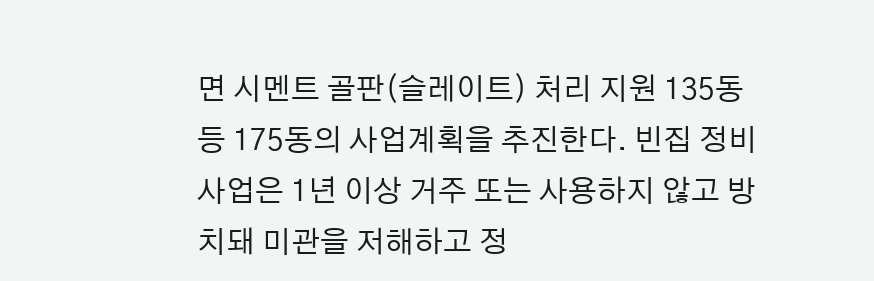면 시멘트 골판(슬레이트) 처리 지원 135동 등 175동의 사업계획을 추진한다. 빈집 정비사업은 1년 이상 거주 또는 사용하지 않고 방치돼 미관을 저해하고 정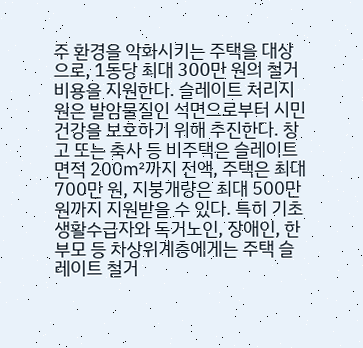주 환경을 악화시키는 주택을 대상으로, 1동당 최대 300만 원의 철거비용을 지원한다. 슬레이트 처리지원은 발암물질인 석면으로부터 시민 건강을 보호하기 위해 추진한다. 창고 또는 축사 등 비주택은 슬레이트 면적 200㎡까지 전액, 주택은 최대 700만 원, 지붕개량은 최대 500만 원까지 지원받을 수 있다. 특히 기초생활수급자와 독거노인, 장애인, 한부모 등 차상위계층에게는 주택 슬레이트 철거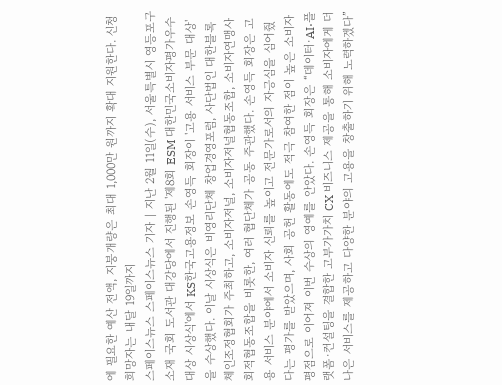에 필요한 예산 전액, 지붕개량은 최대 1,000만 원까지 확대 지원한다. 신청 희망자는 내달 19일까지
스페이스뉴스 스페이스뉴스 기자 | 지난 2월 11일(수), 서울특별시 영등포구 소재 국회 도서관 대강당에서 진행된 '제8회 ESM 대한민국소비자평가우수대상 시상식'에서 KS한국고용정보 손영득 회장이 '고용 서비스 부문 대상'을 수상했다. 이날 시상식은 비영리단체 창업경영포럼, 사단법인 대한블록체인조정협회가 주최하고, 소비자저널, 소비자저널협동조합, 소비자연맹사회적협동조합을 비롯한, 여러 협단체가 공동 주관했다. 손영득 회장은 고용 서비스 분야에서 소비자 신뢰를 높이고 전문가로서의 자긍심을 심어줬다는 평가를 받았으며, 사회 공헌 활동에도 적극 참여한 점이 높은 소비자 평점으로 이어져 이번 수상의 영예를 안았다. 손영득 회장은 “데이터·AI·플랫폼·컨설팅을 결합한 고부가가치 CX 비즈니스 제공을 통해 소비자에게 더 나은 서비스를 제공하고 다양한 분야의 고용을 창출하기 위해 노력하겠다”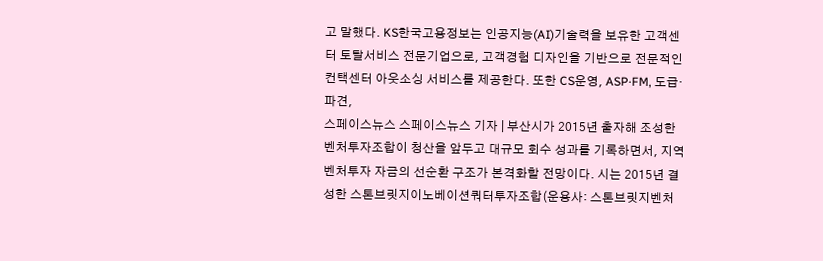고 말했다. KS한국고용정보는 인공지능(AI)기술력을 보유한 고객센터 토탈서비스 전문기업으로, 고객경험 디자인을 기반으로 전문적인 컨택센터 아웃소싱 서비스를 제공한다. 또한 CS운영, ASP·FM, 도급·파견,
스페이스뉴스 스페이스뉴스 기자 | 부산시가 2015년 출자해 조성한 벤처투자조합이 청산을 앞두고 대규모 회수 성과를 기록하면서, 지역 벤처투자 자금의 선순환 구조가 본격화할 전망이다. 시는 2015년 결성한 스톤브릿지이노베이션쿼터투자조합(운용사: 스톤브릿지벤처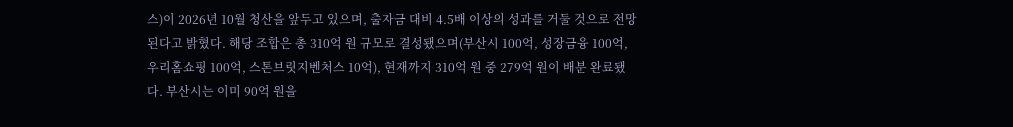스)이 2026년 10월 청산을 앞두고 있으며, 출자금 대비 4.5배 이상의 성과를 거둘 것으로 전망된다고 밝혔다. 해당 조합은 총 310억 원 규모로 결성됐으며(부산시 100억, 성장금융 100억, 우리홈쇼핑 100억, 스톤브릿지벤처스 10억), 현재까지 310억 원 중 279억 원이 배분 완료됐다. 부산시는 이미 90억 원을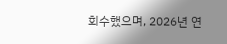회수했으며, 2026년 연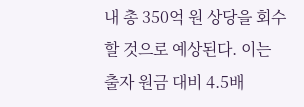내 총 350억 원 상당을 회수할 것으로 예상된다. 이는 출자 원금 대비 4.5배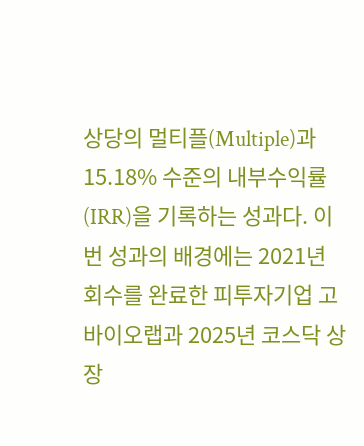상당의 멀티플(Multiple)과 15.18% 수준의 내부수익률(IRR)을 기록하는 성과다. 이번 성과의 배경에는 2021년 회수를 완료한 피투자기업 고바이오랩과 2025년 코스닥 상장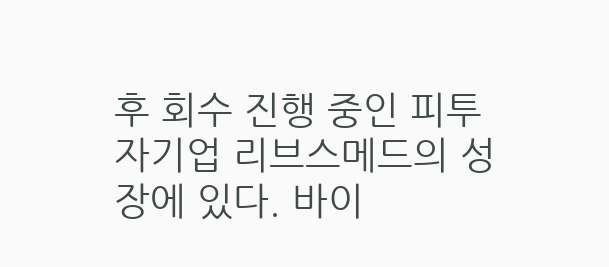후 회수 진행 중인 피투자기업 리브스메드의 성장에 있다. 바이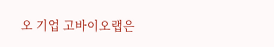오 기업 고바이오랩은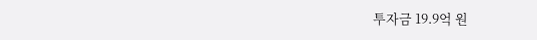투자금 19.9억 원